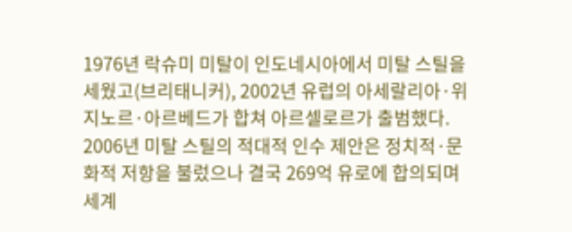1976년 락슈미 미탈이 인도네시아에서 미탈 스틸을 세웠고(브리태니커), 2002년 유럽의 아세랄리아·위지노르·아르베드가 합쳐 아르셀로르가 출범했다. 2006년 미탈 스틸의 적대적 인수 제안은 정치적·문화적 저항을 불렀으나 결국 269억 유로에 합의되며 세계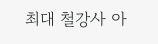최대 철강사 아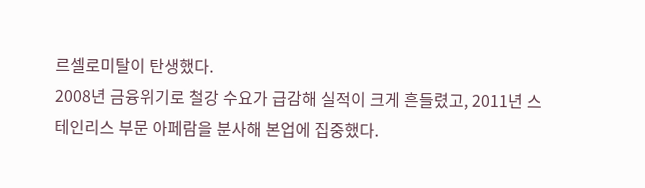르셀로미탈이 탄생했다.
2008년 금융위기로 철강 수요가 급감해 실적이 크게 흔들렸고, 2011년 스테인리스 부문 아페람을 분사해 본업에 집중했다.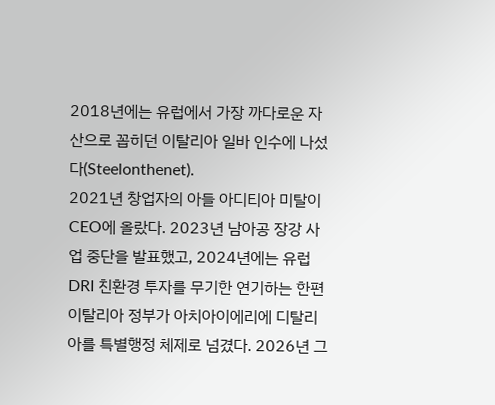2018년에는 유럽에서 가장 까다로운 자산으로 꼽히던 이탈리아 일바 인수에 나섰다(Steelonthenet).
2021년 창업자의 아들 아디티아 미탈이 CEO에 올랐다. 2023년 남아공 장강 사업 중단을 발표했고, 2024년에는 유럽 DRI 친환경 투자를 무기한 연기하는 한편 이탈리아 정부가 아치아이에리에 디탈리아를 특별행정 체제로 넘겼다. 2026년 그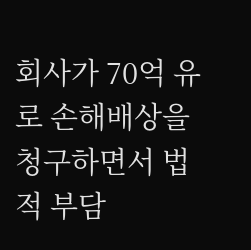회사가 70억 유로 손해배상을 청구하면서 법적 부담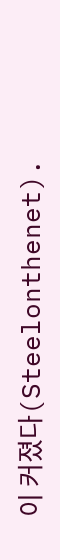이 커졌다(Steelonthenet).